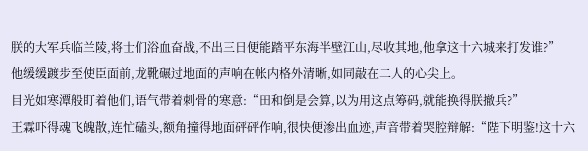朕的大军兵临兰陵,将士们浴血奋战,不出三日便能踏平东海半壁江山,尽收其地,他拿这十六城来打发谁?”
他缓缓踱步至使臣面前,龙靴碾过地面的声响在帐内格外清晰,如同敲在二人的心尖上。
目光如寒潭般盯着他们,语气带着刺骨的寒意:“田和倒是会算,以为用这点筹码,就能换得朕撤兵?”
王霖吓得魂飞魄散,连忙磕头,额角撞得地面砰砰作响,很快便渗出血迹,声音带着哭腔辩解:“陛下明鉴!这十六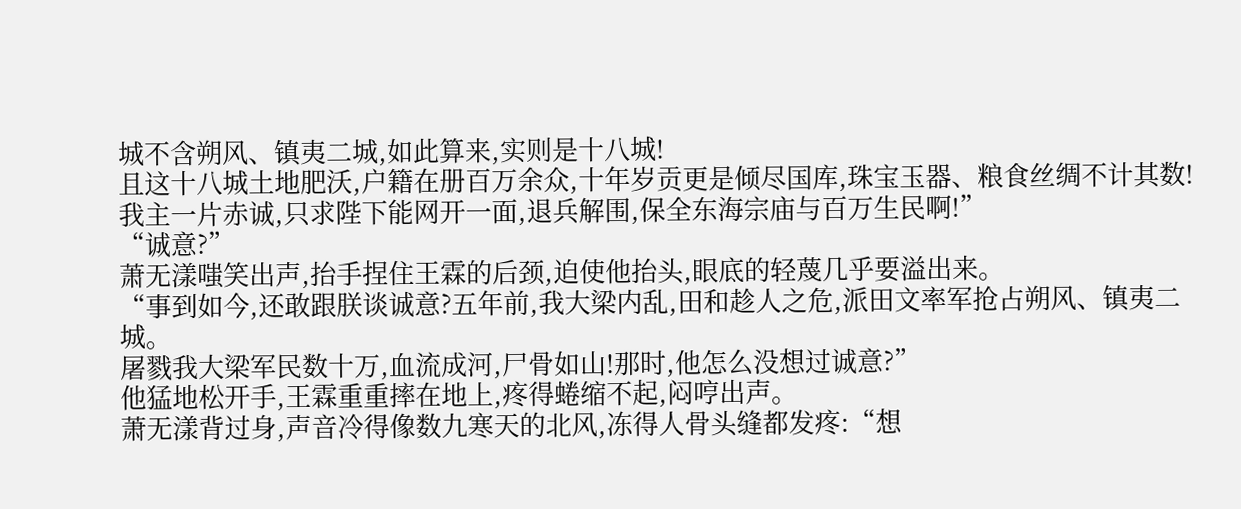城不含朔风、镇夷二城,如此算来,实则是十八城!
且这十八城土地肥沃,户籍在册百万余众,十年岁贡更是倾尽国库,珠宝玉器、粮食丝绸不计其数!
我主一片赤诚,只求陛下能网开一面,退兵解围,保全东海宗庙与百万生民啊!”
“诚意?”
萧无漾嗤笑出声,抬手捏住王霖的后颈,迫使他抬头,眼底的轻蔑几乎要溢出来。
“事到如今,还敢跟朕谈诚意?五年前,我大梁内乱,田和趁人之危,派田文率军抢占朔风、镇夷二城。
屠戮我大梁军民数十万,血流成河,尸骨如山!那时,他怎么没想过诚意?”
他猛地松开手,王霖重重摔在地上,疼得蜷缩不起,闷哼出声。
萧无漾背过身,声音冷得像数九寒天的北风,冻得人骨头缝都发疼:“想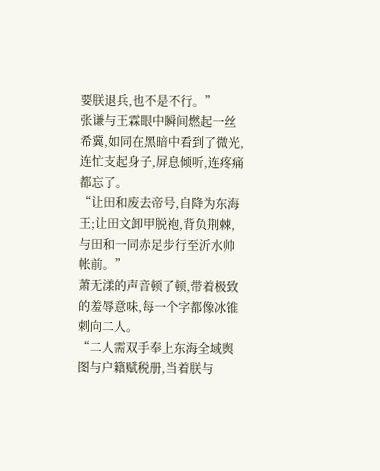要朕退兵,也不是不行。”
张谦与王霖眼中瞬间燃起一丝希冀,如同在黑暗中看到了微光,连忙支起身子,屏息倾听,连疼痛都忘了。
“让田和废去帝号,自降为东海王;让田文卸甲脱袍,背负荆棘,与田和一同赤足步行至沂水帅帐前。”
萧无漾的声音顿了顿,带着极致的羞辱意味,每一个字都像冰锥刺向二人。
“二人需双手奉上东海全域舆图与户籍赋税册,当着朕与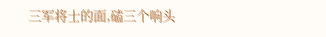三军将士的面,磕三个响头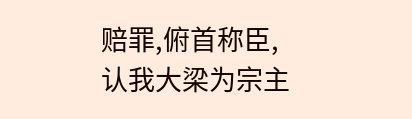赔罪,俯首称臣,认我大梁为宗主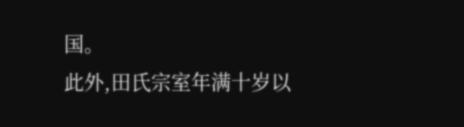国。
此外,田氏宗室年满十岁以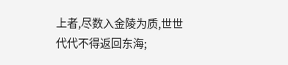上者,尽数入金陵为质,世世代代不得返回东海;